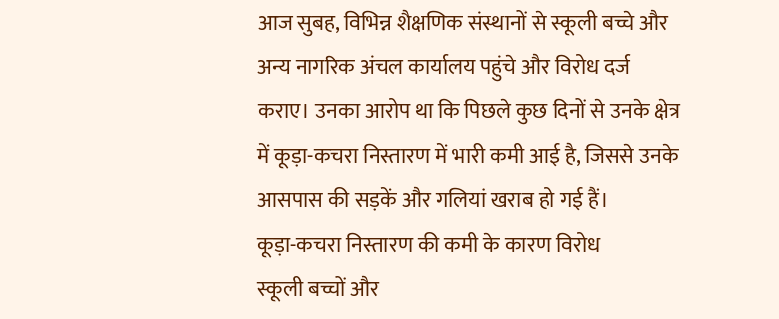आज सुबह, विभिन्न शैक्षणिक संस्थानों से स्कूली बच्चे और अन्य नागरिक अंचल कार्यालय पहुंचे और विरोध दर्ज कराए। उनका आरोप था कि पिछले कुछ दिनों से उनके क्षेत्र में कूड़ा-कचरा निस्तारण में भारी कमी आई है, जिससे उनके आसपास की सड़कें और गलियां खराब हो गई हैं।
कूड़ा-कचरा निस्तारण की कमी के कारण विरोध
स्कूली बच्चों और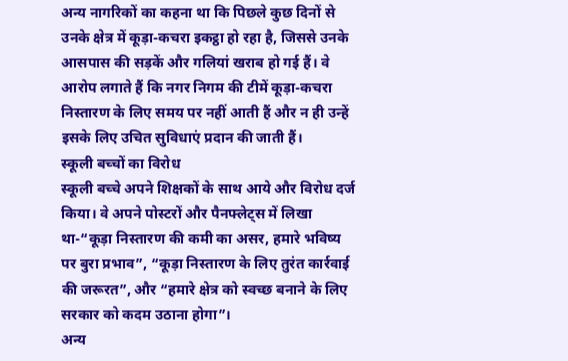अन्य नागरिकों का कहना था कि पिछले कुछ दिनों से उनके क्षेत्र में कूड़ा-कचरा इकट्ठा हो रहा है, जिससे उनके आसपास की सड़कें और गलियां खराब हो गई हैं। वे आरोप लगाते हैं कि नगर निगम की टीमें कूड़ा-कचरा निस्तारण के लिए समय पर नहीं आती हैं और न ही उन्हें इसके लिए उचित सुविधाएं प्रदान की जाती हैं।
स्कूली बच्चों का विरोध
स्कूली बच्चे अपने शिक्षकों के साथ आये और विरोध दर्ज किया। वे अपने पोस्टरों और पैनफ्लेट्स में लिखा था-“कूड़ा निस्तारण की कमी का असर, हमारे भविष्य पर बुरा प्रभाव”, “कूड़ा निस्तारण के लिए तुरंत कार्रवाई की जरूरत”, और “हमारे क्षेत्र को स्वच्छ बनाने के लिए सरकार को कदम उठाना होगा”।
अन्य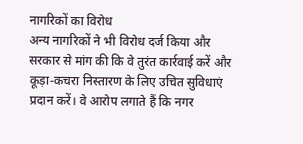नागरिकों का विरोध
अन्य नागरिकों ने भी विरोध दर्ज किया और सरकार से मांग की कि वे तुरंत कार्रवाई करें और कूड़ा-कचरा निस्तारण के लिए उचित सुविधाएं प्रदान करें। वे आरोप लगाते हैं कि नगर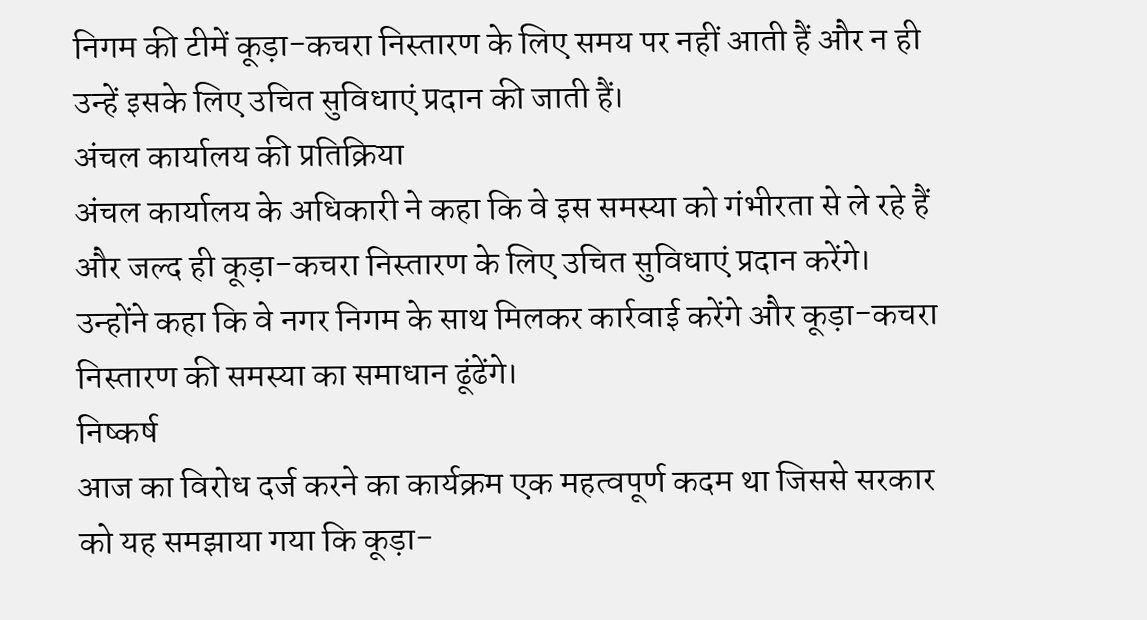निगम की टीमें कूड़ा-कचरा निस्तारण के लिए समय पर नहीं आती हैं और न ही उन्हें इसके लिए उचित सुविधाएं प्रदान की जाती हैं।
अंचल कार्यालय की प्रतिक्रिया
अंचल कार्यालय के अधिकारी ने कहा कि वे इस समस्या को गंभीरता से ले रहे हैं और जल्द ही कूड़ा-कचरा निस्तारण के लिए उचित सुविधाएं प्रदान करेंगे। उन्होंने कहा कि वे नगर निगम के साथ मिलकर कार्रवाई करेंगे और कूड़ा-कचरा निस्तारण की समस्या का समाधान ढूंढेंगे।
निष्कर्ष
आज का विरोध दर्ज करने का कार्यक्रम एक महत्वपूर्ण कदम था जिससे सरकार को यह समझाया गया कि कूड़ा-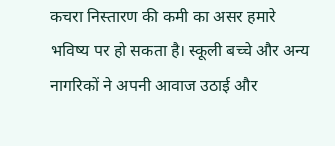कचरा निस्तारण की कमी का असर हमारे भविष्य पर हो सकता है। स्कूली बच्चे और अन्य नागरिकों ने अपनी आवाज उठाई और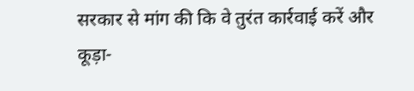सरकार से मांग की कि वे तुरंत कार्रवाई करें और कूड़ा-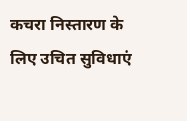कचरा निस्तारण के लिए उचित सुविधाएं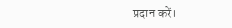प्रदान करें।